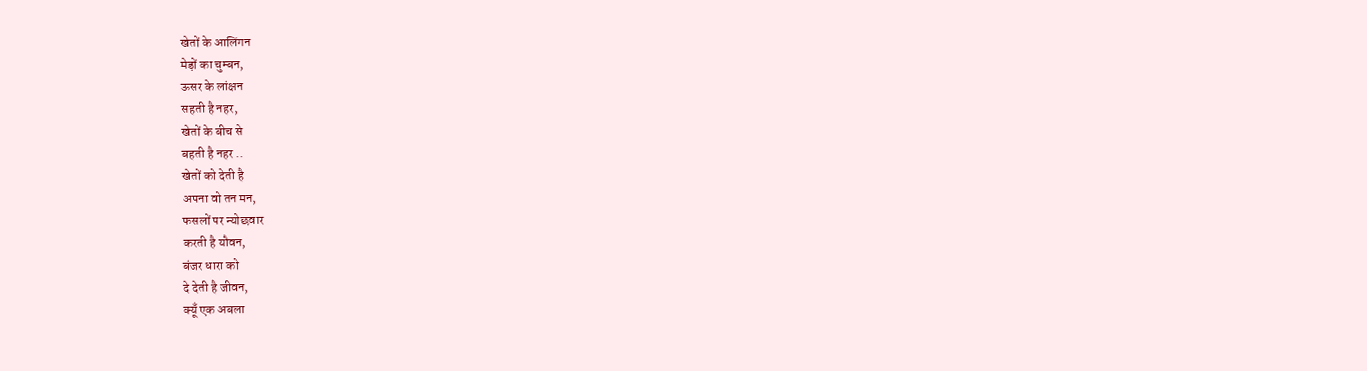खेतों के आलिंगन
मेड़ों का चुम्बन,
ऊसर के लांक्षन
सहती है नहर,
खेतों के बीच से
बहती है नहर ..
खेतों को देती है
अपना वो तन मन,
फसलों पर न्योछवार
करती है यौवन,
बंजर धारा को
दे देती है जीवन,
क्यूँ एक अबला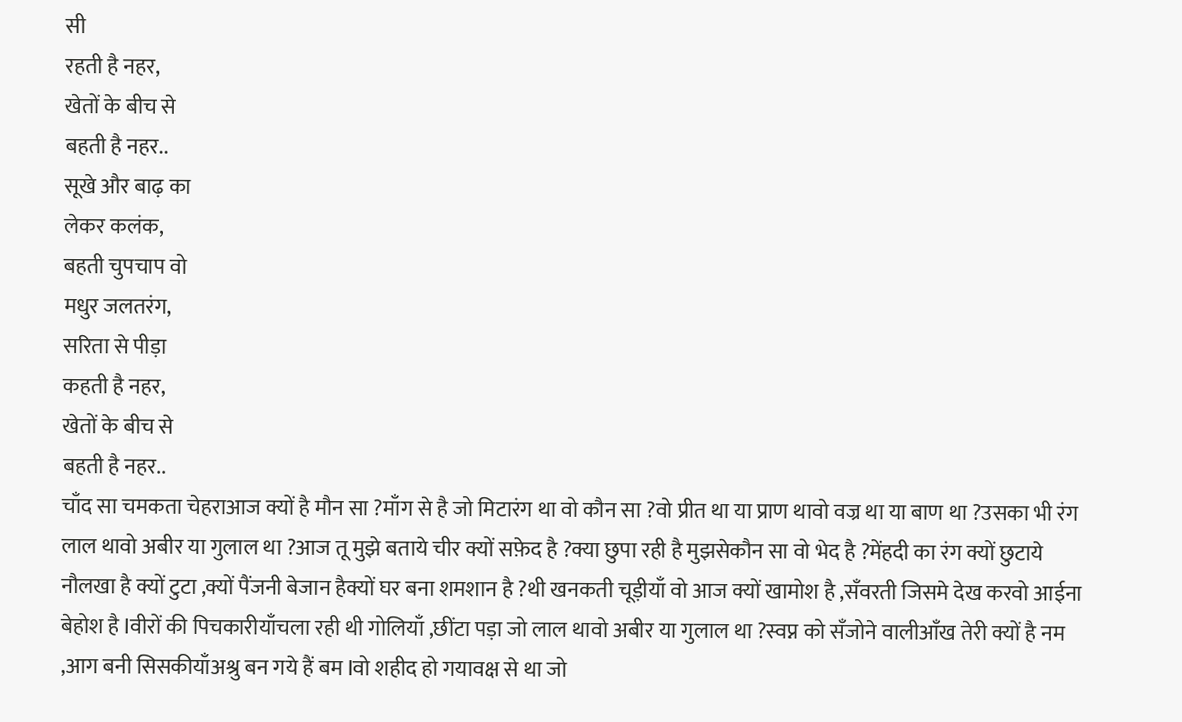सी
रहती है नहर,
खेतों के बीच से
बहती है नहर..
सूखे और बाढ़ का
लेकर कलंक,
बहती चुपचाप वो
मधुर जलतरंग,
सरिता से पीड़ा
कहती है नहर,
खेतों के बीच से
बहती है नहर..
चाँद सा चमकता चेहराआज क्यों है मौन सा ?माँग से है जो मिटारंग था वो कौन सा ?वो प्रीत था या प्राण थावो वज्र था या बाण था ?उसका भी रंग लाल थावो अबीर या गुलाल था ?आज तू मुझे बताये चीर क्यों सफ़ेद है ?क्या छुपा रही है मुझसेकौन सा वो भेद है ?मेंहदी का रंग क्यों छुटाये नौलखा है क्यों टुटा ,क्यों पैंजनी बेजान हैक्यों घर बना शमशान है ?थी खनकती चूड़ीयाँ वो आज क्यों खामोश है ,सँवरती जिसमे देख करवो आईना बेहोश है Iवीरों की पिचकारीयाँचला रही थी गोलियाँ ,छींटा पड़ा जो लाल थावो अबीर या गुलाल था ?स्वप्न को सँजोने वालीआँख तेरी क्यों है नम ,आग बनी सिसकीयाँअश्रु बन गये हैं बम Iवो शहीद हो गयावक्ष से था जो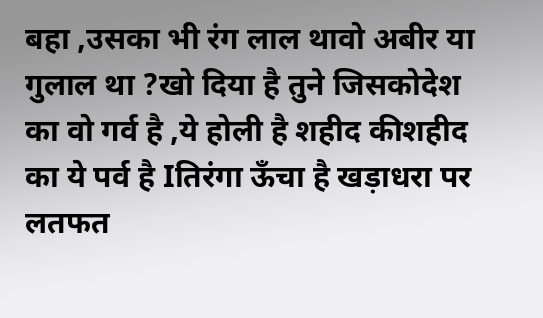बहा ,उसका भी रंग लाल थावो अबीर या गुलाल था ?खो दिया है तुने जिसकोदेश का वो गर्व है ,ये होली है शहीद कीशहीद का ये पर्व है Iतिरंगा ऊँचा है खड़ाधरा पर लतफत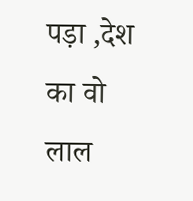पड़ा ,देश का वो लाल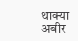थाक्या अबीर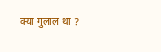क्या गुलाल था ?